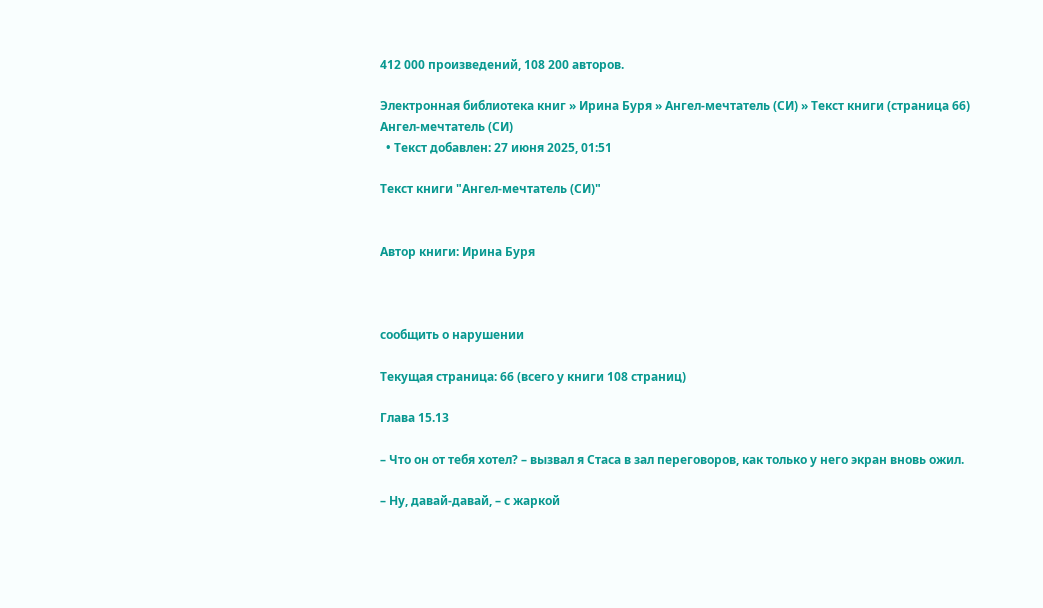412 000 произведений, 108 200 авторов.

Электронная библиотека книг » Ирина Буря » Ангел-мечтатель (СИ) » Текст книги (страница 66)
Ангел-мечтатель (СИ)
  • Текст добавлен: 27 июня 2025, 01:51

Текст книги "Ангел-мечтатель (СИ)"


Автор книги: Ирина Буря



сообщить о нарушении

Текущая страница: 66 (всего у книги 108 страниц)

Глава 15.13

– Что он от тебя хотел? – вызвал я Стаса в зал переговоров, как только у него экран вновь ожил.

– Ну, давай-давай, – с жаркой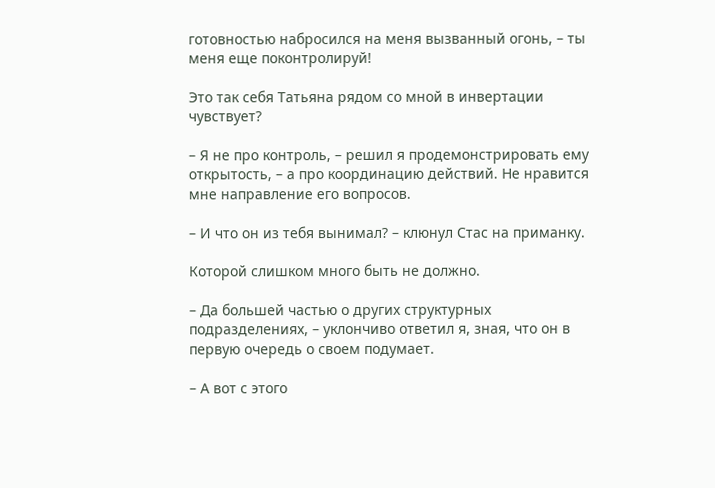готовностью набросился на меня вызванный огонь, – ты меня еще поконтролируй!

Это так себя Татьяна рядом со мной в инвертации чувствует?

– Я не про контроль, – решил я продемонстрировать ему открытость, – а про координацию действий. Не нравится мне направление его вопросов.

– И что он из тебя вынимал? – клюнул Стас на приманку.

Которой слишком много быть не должно.

– Да большей частью о других структурных подразделениях, – уклончиво ответил я, зная, что он в первую очередь о своем подумает.

– А вот с этого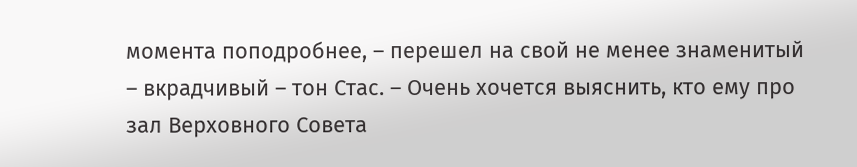момента поподробнее, – перешел на свой не менее знаменитый – вкрадчивый – тон Стас. – Очень хочется выяснить, кто ему про зал Верховного Совета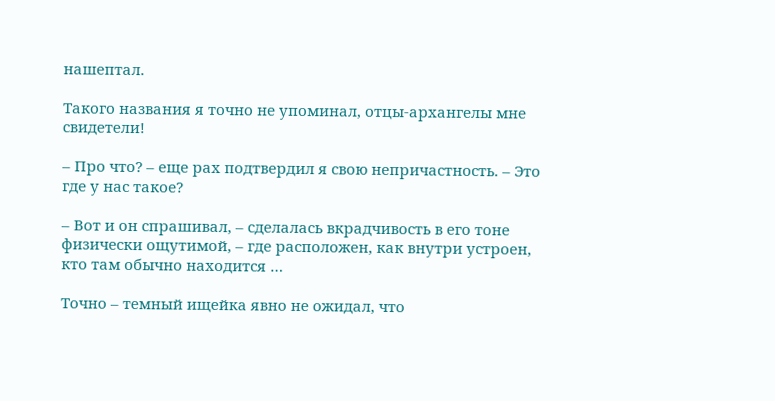нашептал.

Такого названия я точно не упоминал, отцы-архангелы мне свидетели!

– Про что? – еще рах подтвердил я свою непричастность. – Это где у нас такое?

– Вот и он спрашивал, – сделалась вкрадчивость в его тоне физически ощутимой, – где расположен, как внутри устроен, кто там обычно находится …

Точно – темный ищейка явно не ожидал, что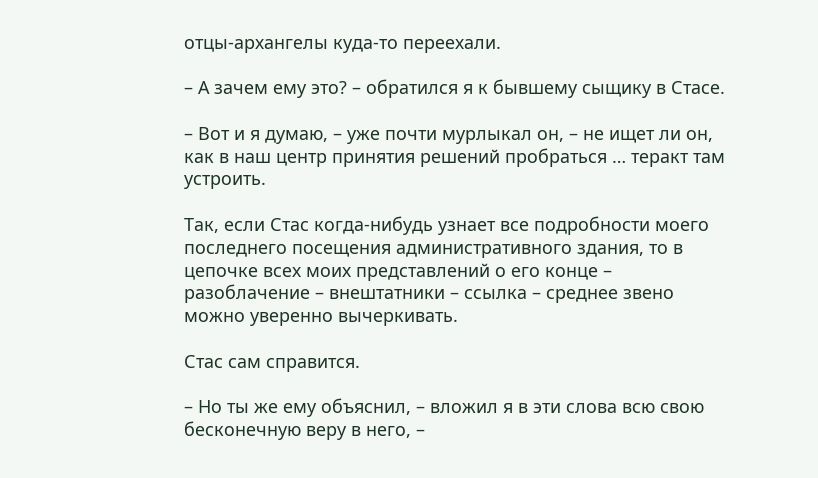отцы-архангелы куда-то переехали.

– А зачем ему это? – обратился я к бывшему сыщику в Стасе.

– Вот и я думаю, – уже почти мурлыкал он, – не ищет ли он, как в наш центр принятия решений пробраться … теракт там устроить.

Так, если Стас когда-нибудь узнает все подробности моего последнего посещения административного здания, то в цепочке всех моих представлений о его конце – разоблачение – внештатники – ссылка – среднее звено можно уверенно вычеркивать.

Стас сам справится.

– Но ты же ему объяснил, – вложил я в эти слова всю свою бесконечную веру в него, –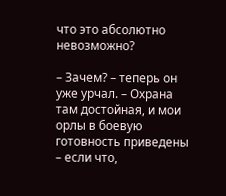что это абсолютно невозможно?

– Зачем? – теперь он уже урчал. – Охрана там достойная, и мои орлы в боевую готовность приведены – если что,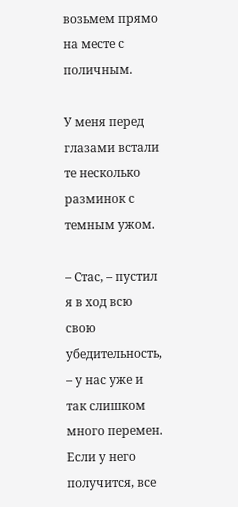возьмем прямо на месте с поличным.

У меня перед глазами встали те несколько разминок с темным ужом.

– Стас, – пустил я в ход всю свою убедительность, – у нас уже и так слишком много перемен. Если у него получится, все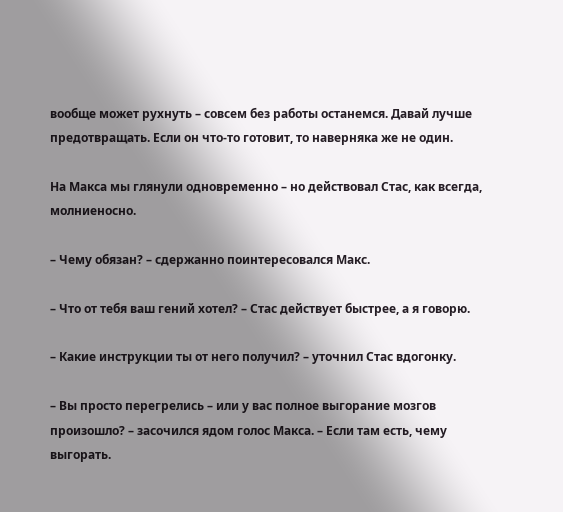вообще может рухнуть – совсем без работы останемся. Давай лучше предотвращать. Если он что-то готовит, то наверняка же не один.

На Макса мы глянули одновременно – но действовал Стас, как всегда, молниеносно.

– Чему обязан? – сдержанно поинтересовался Макс.

– Что от тебя ваш гений хотел? – Стас действует быстрее, а я говорю.

– Какие инструкции ты от него получил? – уточнил Стас вдогонку.

– Вы просто перегрелись – или у вас полное выгорание мозгов произошло? – засочился ядом голос Макса. – Если там есть, чему выгорать.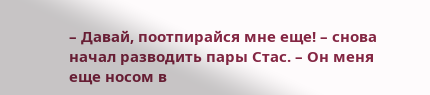– Давай, поотпирайся мне еще! – снова начал разводить пары Стас. – Он меня еще носом в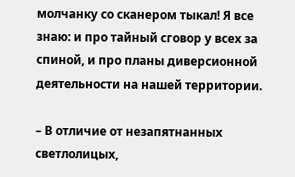молчанку со сканером тыкал! Я все знаю: и про тайный сговор у всех за спиной, и про планы диверсионной деятельности на нашей территории.

– В отличие от незапятнанных светлолицых,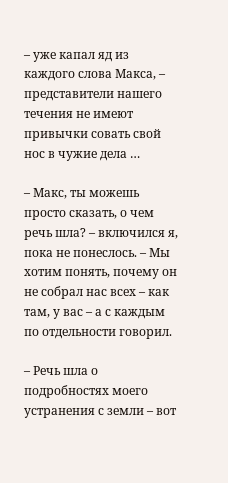– уже капал яд из каждого слова Макса, – представители нашего течения не имеют привычки совать свой нос в чужие дела …

– Макс, ты можешь просто сказать, о чем речь шла? – включился я, пока не понеслось. – Мы хотим понять, почему он не собрал нас всех – как там, у вас – а с каждым по отдельности говорил.

– Речь шла о подробностях моего устранения с земли – вот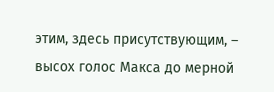этим, здесь присутствующим, – высох голос Макса до мерной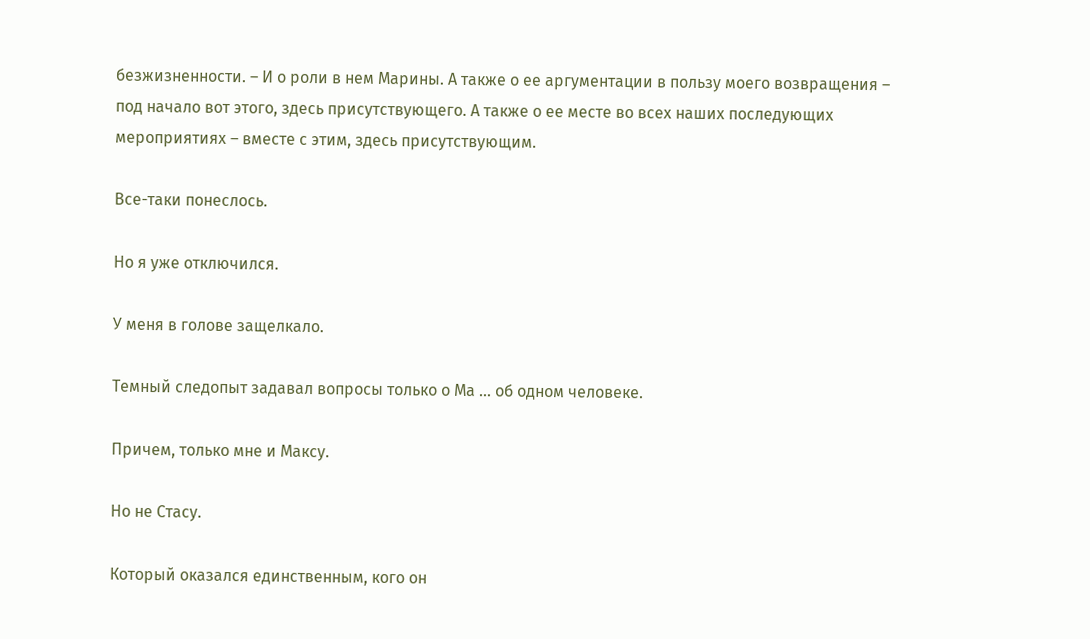безжизненности. – И о роли в нем Марины. А также о ее аргументации в пользу моего возвращения – под начало вот этого, здесь присутствующего. А также о ее месте во всех наших последующих мероприятиях – вместе с этим, здесь присутствующим.

Все-таки понеслось.

Но я уже отключился.

У меня в голове защелкало.

Темный следопыт задавал вопросы только о Ма … об одном человеке.

Причем, только мне и Максу.

Но не Стасу.

Который оказался единственным, кого он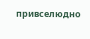привселюдно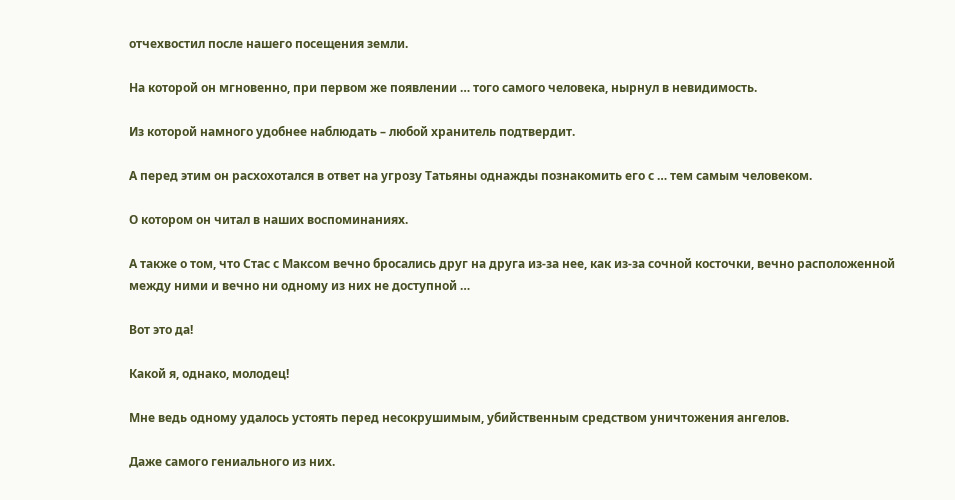отчехвостил после нашего посещения земли.

На которой он мгновенно, при первом же появлении … того самого человека, нырнул в невидимость.

Из которой намного удобнее наблюдать – любой хранитель подтвердит.

А перед этим он расхохотался в ответ на угрозу Татьяны однажды познакомить его с … тем самым человеком.

О котором он читал в наших воспоминаниях.

А также о том, что Стас с Максом вечно бросались друг на друга из-за нее, как из-за сочной косточки, вечно расположенной между ними и вечно ни одному из них не доступной …

Вот это да!

Какой я, однако, молодец!

Мне ведь одному удалось устоять перед несокрушимым, убийственным средством уничтожения ангелов.

Даже самого гениального из них.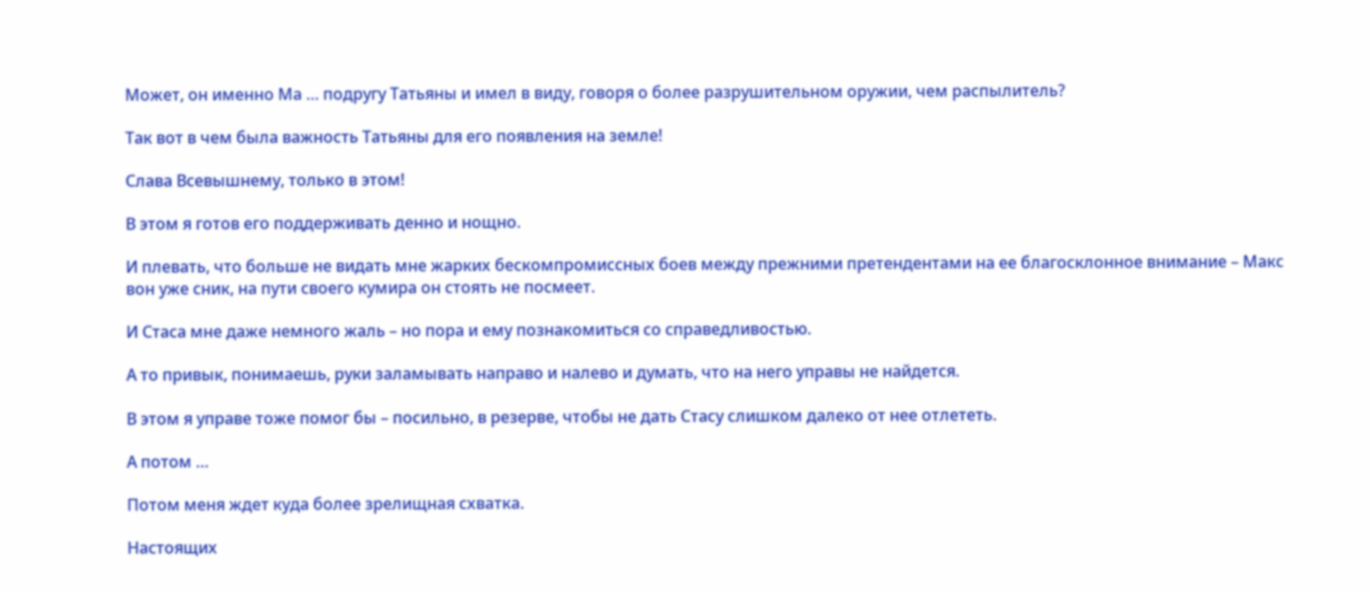Может, он именно Ма … подругу Татьяны и имел в виду, говоря о более разрушительном оружии, чем распылитель?

Так вот в чем была важность Татьяны для его появления на земле!

Слава Всевышнему, только в этом!

В этом я готов его поддерживать денно и нощно.

И плевать, что больше не видать мне жарких бескомпромиссных боев между прежними претендентами на ее благосклонное внимание – Макс вон уже сник, на пути своего кумира он стоять не посмеет.

И Стаса мне даже немного жаль – но пора и ему познакомиться со справедливостью.

А то привык, понимаешь, руки заламывать направо и налево и думать, что на него управы не найдется.

В этом я управе тоже помог бы – посильно, в резерве, чтобы не дать Стасу слишком далеко от нее отлететь.

А потом …

Потом меня ждет куда более зрелищная схватка.

Настоящих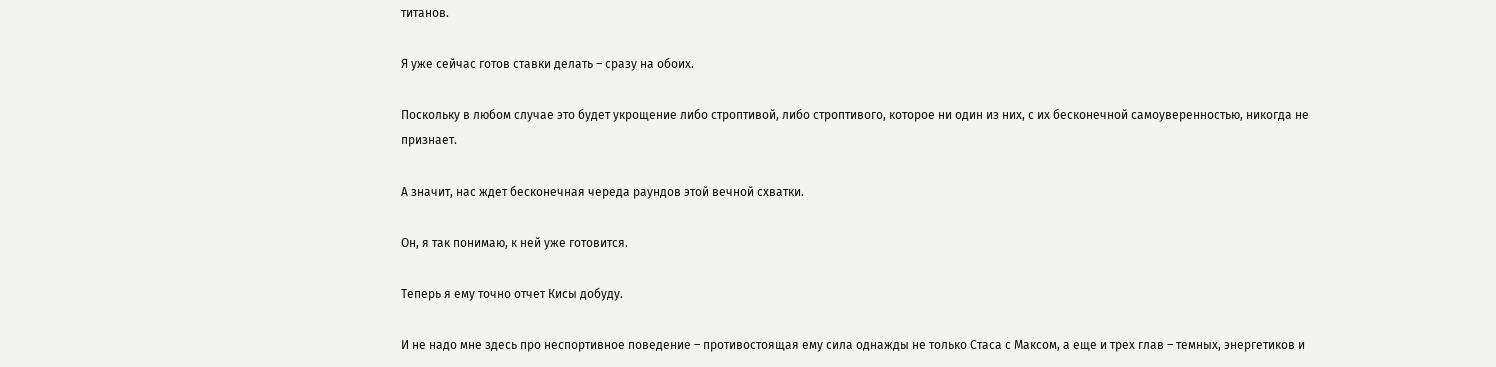титанов.

Я уже сейчас готов ставки делать – сразу на обоих.

Поскольку в любом случае это будет укрощение либо строптивой, либо строптивого, которое ни один из них, с их бесконечной самоуверенностью, никогда не признает.

А значит, нас ждет бесконечная череда раундов этой вечной схватки.

Он, я так понимаю, к ней уже готовится.

Теперь я ему точно отчет Кисы добуду.

И не надо мне здесь про неспортивное поведение – противостоящая ему сила однажды не только Стаса с Максом, а еще и трех глав – темных, энергетиков и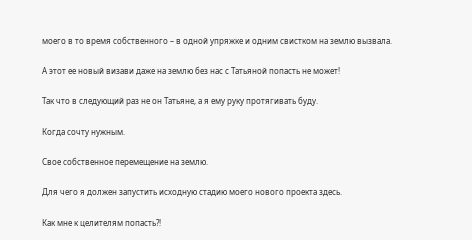моего в то время собственного – в одной упряжке и одним свистком на землю вызвала.

А этот ее новый визави даже на землю без нас с Татьяной попасть не может!

Так что в следующий раз не он Татьяне, а я ему руку протягивать буду.

Когда сочту нужным.

Свое собственное перемещение на землю.

Для чего я должен запустить исходную стадию моего нового проекта здесь.

Как мне к целителям попасть?!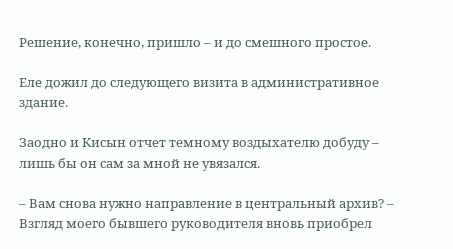Решение, конечно, пришло – и до смешного простое.

Еле дожил до следующего визита в административное здание.

Заодно и Кисын отчет темному воздыхателю добуду – лишь бы он сам за мной не увязался.

– Вам снова нужно направление в центральный архив? – Взгляд моего бывшего руководителя вновь приобрел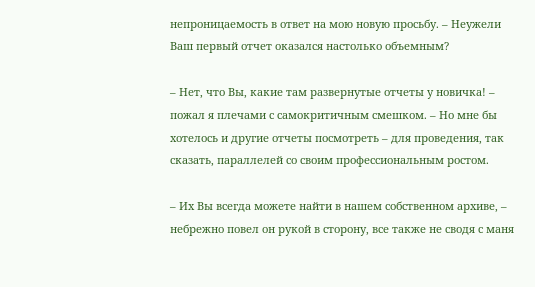непроницаемость в ответ на мою новую просьбу. – Неужели Ваш первый отчет оказался настолько объемным?

– Нет, что Вы, какие там развернутые отчеты у новичка! – пожал я плечами с самокритичным смешком. – Но мне бы хотелось и другие отчеты посмотреть – для проведения, так сказать, параллелей со своим профессиональным ростом.

– Их Вы всегда можете найти в нашем собственном архиве, – небрежно повел он рукой в сторону, все также не сводя с маня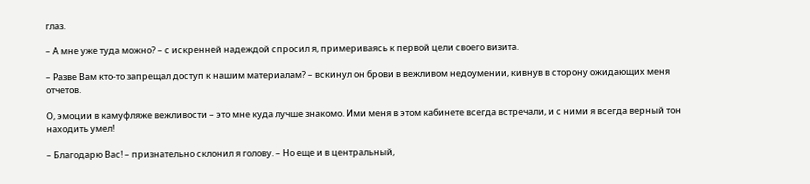глаз.

– А мне уже туда можно? – с искренней надеждой спросил я, примериваясь к первой цели своего визита.

– Разве Вам кто-то запрещал доступ к нашим материалам? – вскинул он брови в вежливом недоумении, кивнув в сторону ожидающих меня отчетов.

О, эмоции в камуфляже вежливости – это мне куда лучше знакомо. Ими меня в этом кабинете всегда встречали, и с ними я всегда верный тон находить умел!

– Благодарю Вас! – признательно склонил я голову. – Но еще и в центральный,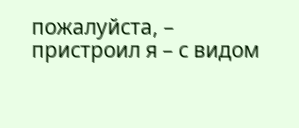пожалуйста, – пристроил я – с видом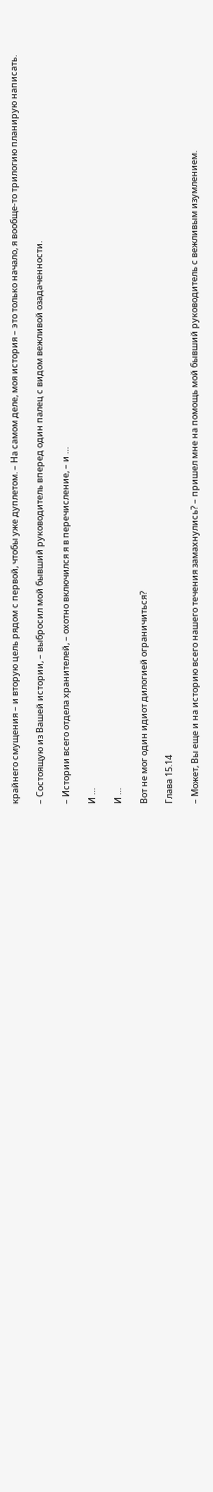крайнего смущения – и вторую цель рядом с первой, чтобы уже дуплетом. – На самом деле, моя история – это только начало, я вообще-то трилогию планирую написать.

– Состоящую из Вашей истории, – выбросил мой бывший руководитель вперед один палец с видом вежливой озадаченности.

– Истории всего отдела хранителей, – охотно включился я в перечисление, – и …

И …

И …

Вот не мог один идиот дилогией ограничиться?

Глава 15.14

– Может, Вы еще и на историю всего нашего течения замахнулись? – пришел мне на помощь мой бывший руководитель с вежливым изумлением.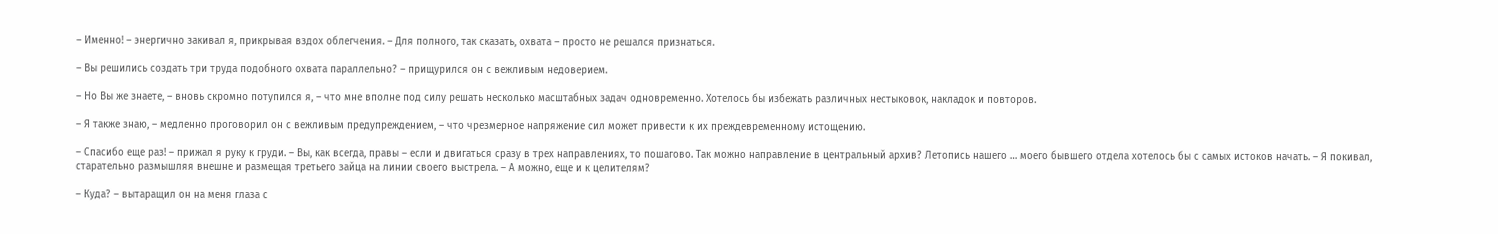– Именно! – энергично закивал я, прикрывая вздох облегчения. – Для полного, так сказать, охвата – просто не решался признаться.

– Вы решились создать три труда подобного охвата параллельно? – прищурился он с вежливым недоверием.

– Но Вы же знаете, – вновь скромно потупился я, – что мне вполне под силу решать несколько масштабных задач одновременно. Хотелось бы избежать различных нестыковок, накладок и повторов.

– Я также знаю, – медленно проговорил он с вежливым предупреждением, – что чрезмерное напряжение сил может привести к их преждевременному истощению.

– Спасибо еще раз! – прижал я руку к груди. – Вы, как всегда, правы – если и двигаться сразу в трех направлениях, то пошагово. Так можно направление в центральный архив? Летопись нашего … моего бывшего отдела хотелось бы с самых истоков начать. – Я покивал, старательно размышляя внешне и размещая третьего зайца на линии своего выстрела. – А можно, еще и к целителям?

– Куда? – вытаращил он на меня глаза с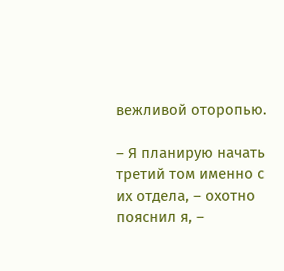вежливой оторопью.

– Я планирую начать третий том именно с их отдела, – охотно пояснил я, –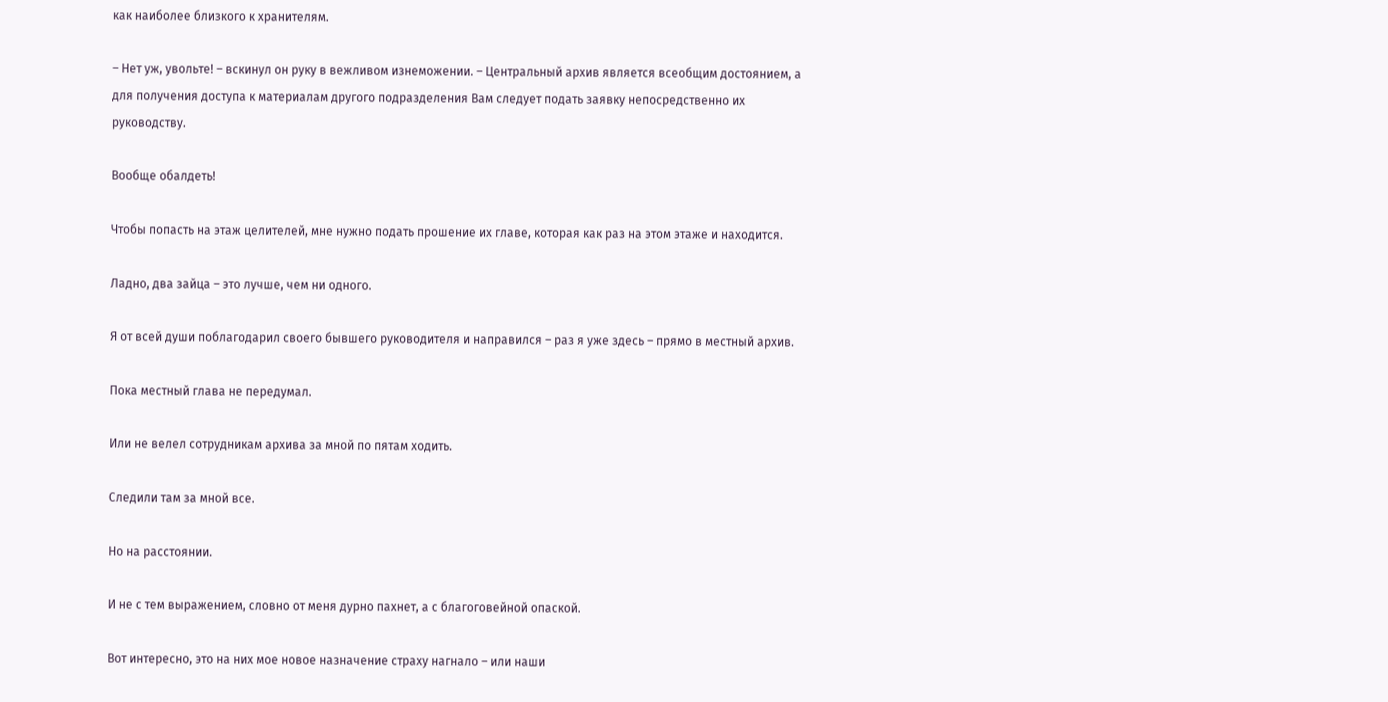как наиболее близкого к хранителям.

– Нет уж, увольте! – вскинул он руку в вежливом изнеможении. – Центральный архив является всеобщим достоянием, а для получения доступа к материалам другого подразделения Вам следует подать заявку непосредственно их руководству.

Вообще обалдеть!

Чтобы попасть на этаж целителей, мне нужно подать прошение их главе, которая как раз на этом этаже и находится.

Ладно, два зайца – это лучше, чем ни одного.

Я от всей души поблагодарил своего бывшего руководителя и направился – раз я уже здесь – прямо в местный архив.

Пока местный глава не передумал.

Или не велел сотрудникам архива за мной по пятам ходить.

Следили там за мной все.

Но на расстоянии.

И не с тем выражением, словно от меня дурно пахнет, а с благоговейной опаской.

Вот интересно, это на них мое новое назначение страху нагнало – или наши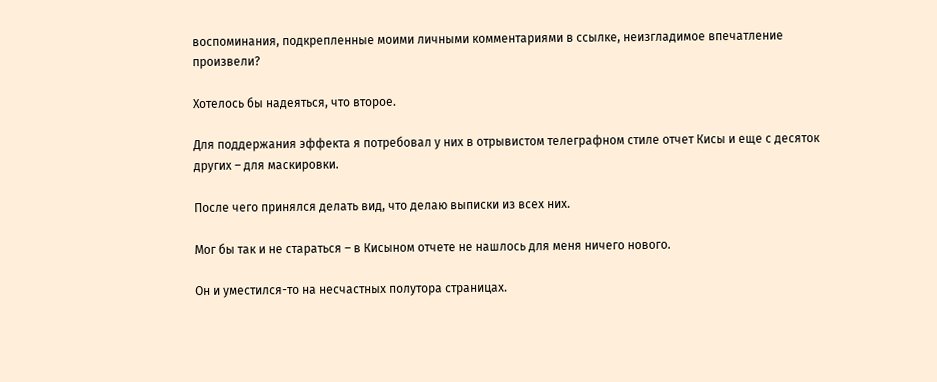воспоминания, подкрепленные моими личными комментариями в ссылке, неизгладимое впечатление произвели?

Хотелось бы надеяться, что второе.

Для поддержания эффекта я потребовал у них в отрывистом телеграфном стиле отчет Кисы и еще с десяток других – для маскировки.

После чего принялся делать вид, что делаю выписки из всех них.

Мог бы так и не стараться – в Кисыном отчете не нашлось для меня ничего нового.

Он и уместился-то на несчастных полутора страницах.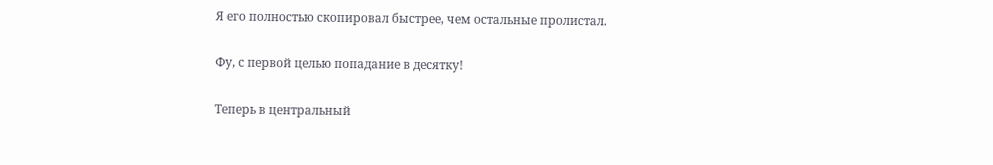Я его полностью скопировал быстрее, чем остальные пролистал.

Фу, с первой целью попадание в десятку!

Теперь в центральный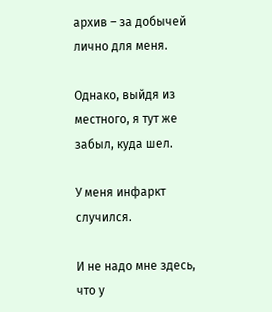архив – за добычей лично для меня.

Однако, выйдя из местного, я тут же забыл, куда шел.

У меня инфаркт случился.

И не надо мне здесь, что у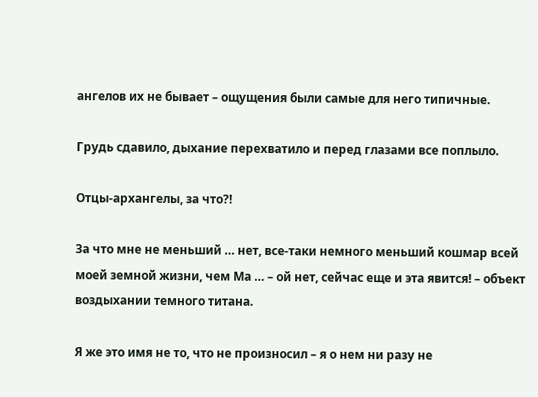ангелов их не бывает – ощущения были самые для него типичные.

Грудь сдавило, дыхание перехватило и перед глазами все поплыло.

Отцы-архангелы, за что?!

За что мне не меньший … нет, все-таки немного меньший кошмар всей моей земной жизни, чем Ма … – ой нет, сейчас еще и эта явится! – объект воздыхании темного титана.

Я же это имя не то, что не произносил – я о нем ни разу не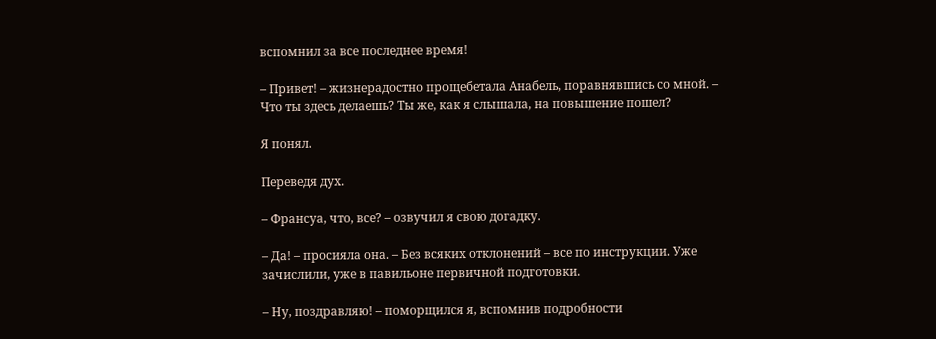вспомнил за все последнее время!

– Привет! – жизнерадостно прощебетала Анабель, поравнявшись со мной. – Что ты здесь делаешь? Ты же, как я слышала, на повышение пошел?

Я понял.

Переведя дух.

– Франсуа, что, все? – озвучил я свою догадку.

– Да! – просияла она. – Без всяких отклонений – все по инструкции. Уже зачислили, уже в павильоне первичной подготовки.

– Ну, поздравляю! – поморщился я, вспомнив подробности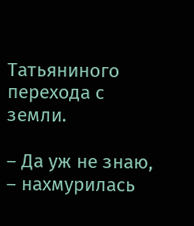Татьяниного перехода с земли.

– Да уж не знаю, – нахмурилась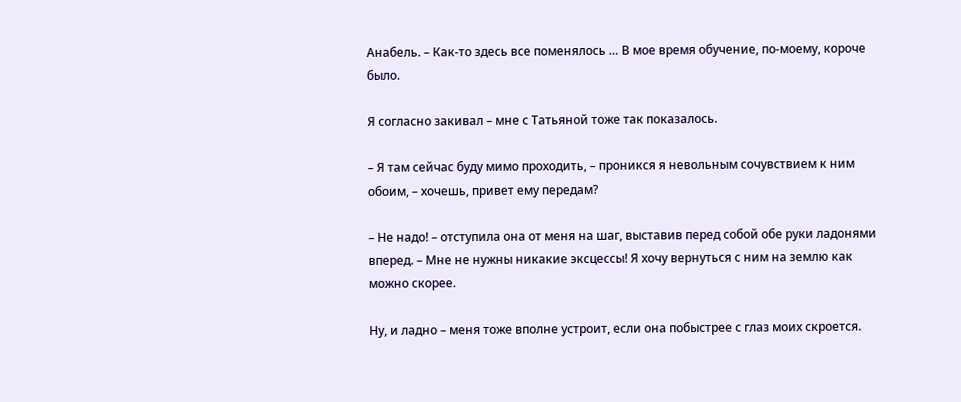Анабель. – Как-то здесь все поменялось … В мое время обучение, по-моему, короче было.

Я согласно закивал – мне с Татьяной тоже так показалось.

– Я там сейчас буду мимо проходить, – проникся я невольным сочувствием к ним обоим, – хочешь, привет ему передам?

– Не надо! – отступила она от меня на шаг, выставив перед собой обе руки ладонями вперед. – Мне не нужны никакие эксцессы! Я хочу вернуться с ним на землю как можно скорее.

Ну, и ладно – меня тоже вполне устроит, если она побыстрее с глаз моих скроется.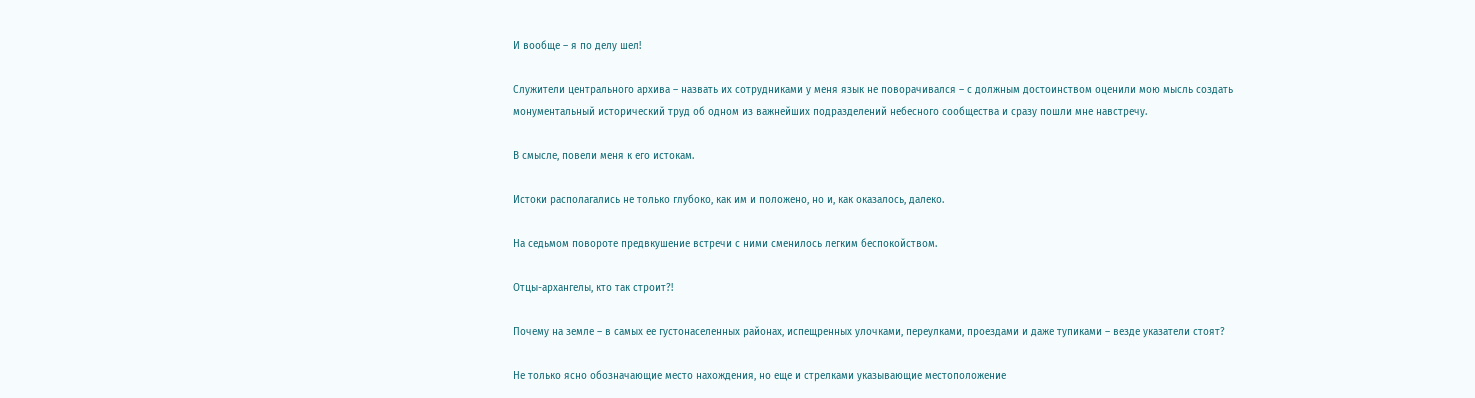И вообще – я по делу шел!

Служители центрального архива – назвать их сотрудниками у меня язык не поворачивался – с должным достоинством оценили мою мысль создать монументальный исторический труд об одном из важнейших подразделений небесного сообщества и сразу пошли мне навстречу.

В смысле, повели меня к его истокам.

Истоки располагались не только глубоко, как им и положено, но и, как оказалось, далеко.

На седьмом повороте предвкушение встречи с ними сменилось легким беспокойством.

Отцы-архангелы, кто так строит?!

Почему на земле – в самых ее густонаселенных районах, испещренных улочками, переулками, проездами и даже тупиками – везде указатели стоят?

Не только ясно обозначающие место нахождения, но еще и стрелками указывающие местоположение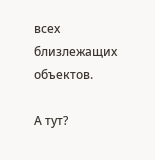всех близлежащих объектов.

А тут?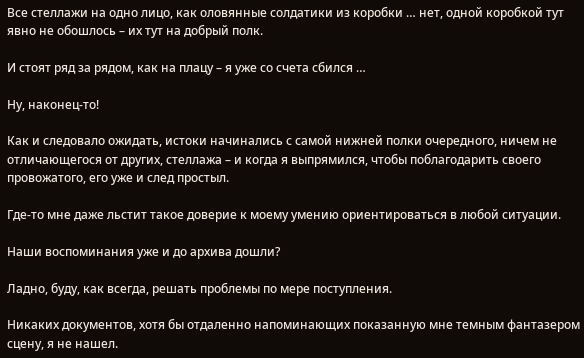Все стеллажи на одно лицо, как оловянные солдатики из коробки … нет, одной коробкой тут явно не обошлось – их тут на добрый полк.

И стоят ряд за рядом, как на плацу – я уже со счета сбился …

Ну, наконец-то!

Как и следовало ожидать, истоки начинались с самой нижней полки очередного, ничем не отличающегося от других, стеллажа – и когда я выпрямился, чтобы поблагодарить своего провожатого, его уже и след простыл.

Где-то мне даже льстит такое доверие к моему умению ориентироваться в любой ситуации.

Наши воспоминания уже и до архива дошли?

Ладно, буду, как всегда, решать проблемы по мере поступления.

Никаких документов, хотя бы отдаленно напоминающих показанную мне темным фантазером сцену, я не нашел.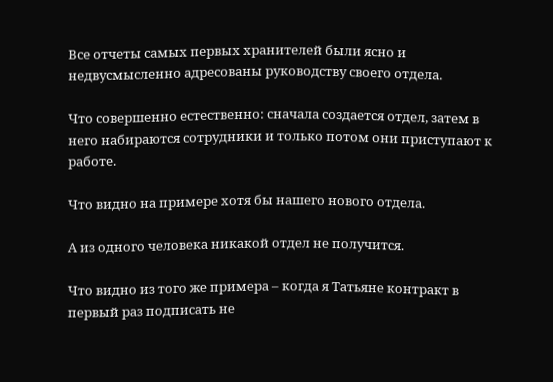Все отчеты самых первых хранителей были ясно и недвусмысленно адресованы руководству своего отдела.

Что совершенно естественно: сначала создается отдел, затем в него набираются сотрудники и только потом они приступают к работе.

Что видно на примере хотя бы нашего нового отдела.

А из одного человека никакой отдел не получится.

Что видно из того же примера – когда я Татьяне контракт в первый раз подписать не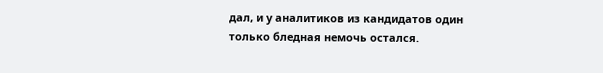дал, и у аналитиков из кандидатов один только бледная немочь остался.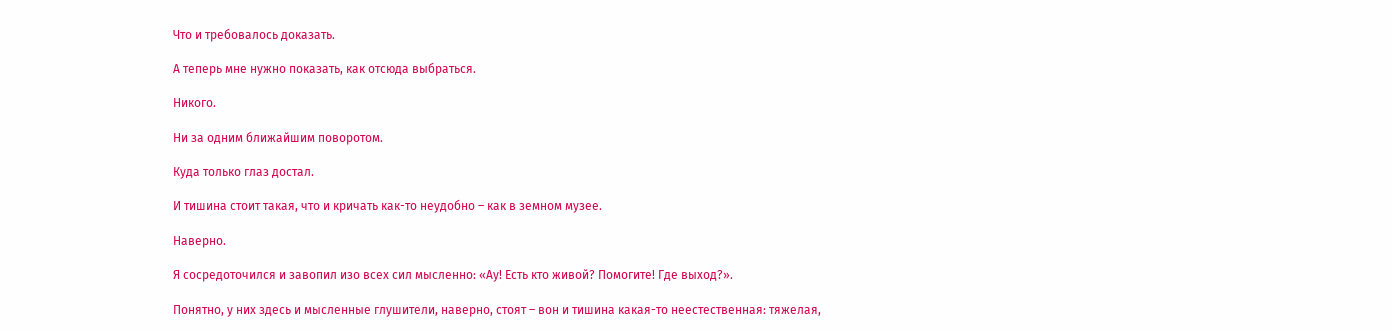Что и требовалось доказать.

А теперь мне нужно показать, как отсюда выбраться.

Никого.

Ни за одним ближайшим поворотом.

Куда только глаз достал.

И тишина стоит такая, что и кричать как-то неудобно – как в земном музее.

Наверно.

Я сосредоточился и завопил изо всех сил мысленно: «Ау! Есть кто живой? Помогите! Где выход?».

Понятно, у них здесь и мысленные глушители, наверно, стоят – вон и тишина какая-то неестественная: тяжелая,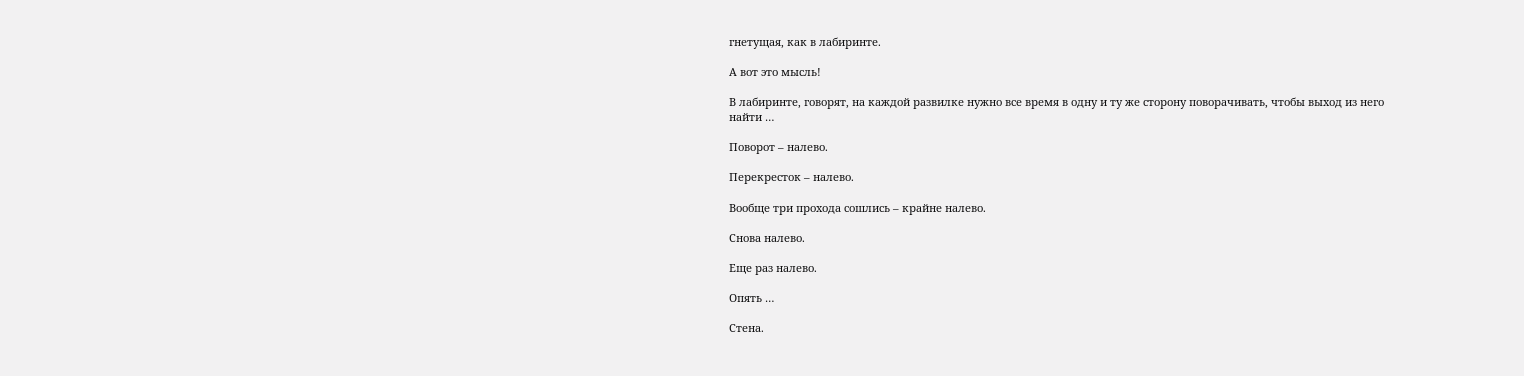гнетущая, как в лабиринте.

А вот это мысль!

В лабиринте, говорят, на каждой развилке нужно все время в одну и ту же сторону поворачивать, чтобы выход из него найти …

Поворот – налево.

Перекресток – налево.

Вообще три прохода сошлись – крайне налево.

Снова налево.

Еще раз налево.

Опять …

Стена.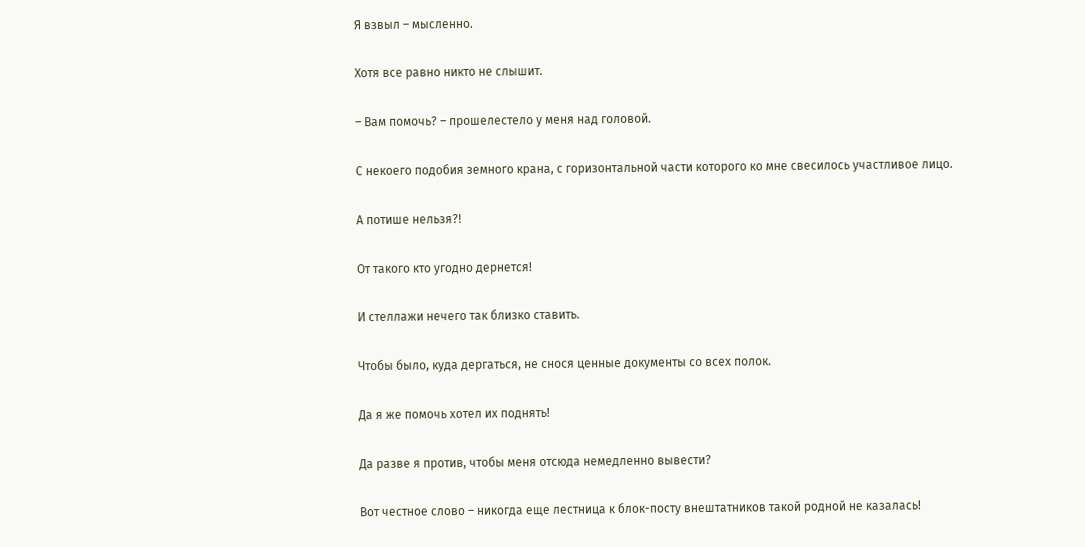Я взвыл – мысленно.

Хотя все равно никто не слышит.

– Вам помочь? – прошелестело у меня над головой.

С некоего подобия земного крана, с горизонтальной части которого ко мне свесилось участливое лицо.

А потише нельзя?!

От такого кто угодно дернется!

И стеллажи нечего так близко ставить.

Чтобы было, куда дергаться, не снося ценные документы со всех полок.

Да я же помочь хотел их поднять!

Да разве я против, чтобы меня отсюда немедленно вывести?

Вот честное слово – никогда еще лестница к блок-посту внештатников такой родной не казалась!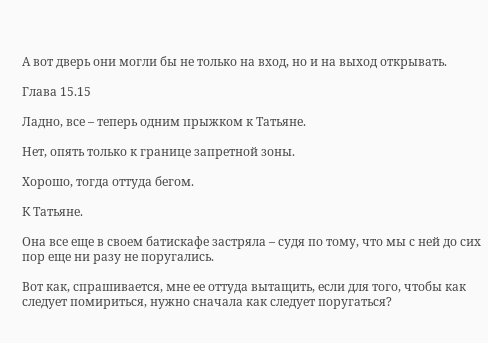А вот дверь они могли бы не только на вход, но и на выход открывать.

Глава 15.15

Ладно, все – теперь одним прыжком к Татьяне.

Нет, опять только к границе запретной зоны.

Хорошо, тогда оттуда бегом.

К Татьяне.

Она все еще в своем батискафе застряла – судя по тому, что мы с ней до сих пор еще ни разу не поругались.

Вот как, спрашивается, мне ее оттуда вытащить, если для того, чтобы как следует помириться, нужно сначала как следует поругаться?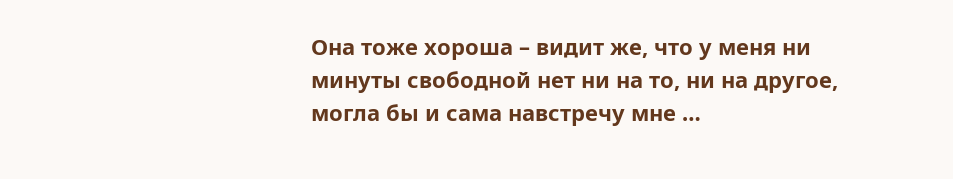Она тоже хороша – видит же, что у меня ни минуты свободной нет ни на то, ни на другое, могла бы и сама навстречу мне …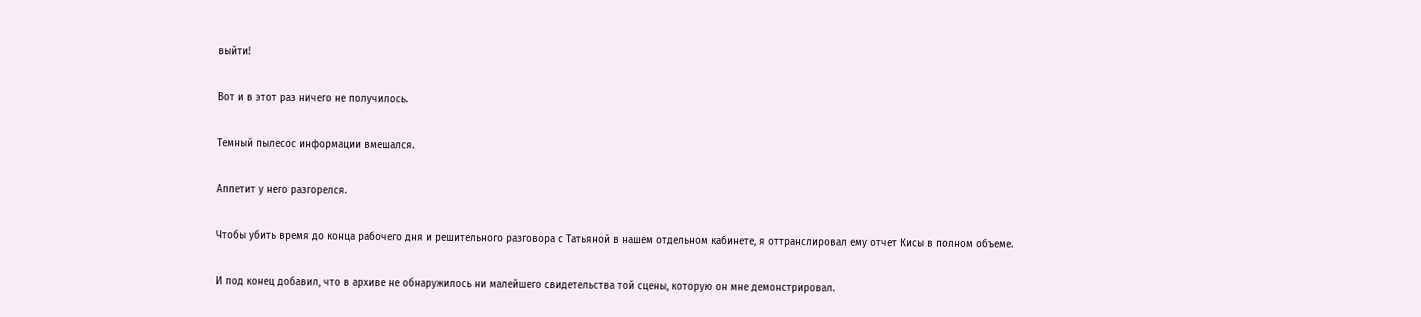выйти!

Вот и в этот раз ничего не получилось.

Темный пылесос информации вмешался.

Аппетит у него разгорелся.

Чтобы убить время до конца рабочего дня и решительного разговора с Татьяной в нашем отдельном кабинете, я оттранслировал ему отчет Кисы в полном объеме.

И под конец добавил, что в архиве не обнаружилось ни малейшего свидетельства той сцены, которую он мне демонстрировал.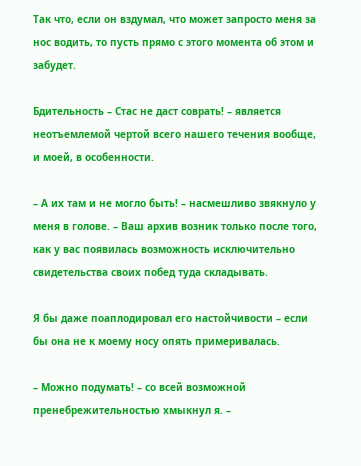Так что, если он вздумал, что может запросто меня за нос водить, то пусть прямо с этого момента об этом и забудет.

Бдительность – Стас не даст соврать! – является неотъемлемой чертой всего нашего течения вообще, и моей, в особенности.

– А их там и не могло быть! – насмешливо звякнуло у меня в голове. – Ваш архив возник только после того, как у вас появилась возможность исключительно свидетельства своих побед туда складывать.

Я бы даже поаплодировал его настойчивости – если бы она не к моему носу опять примеривалась.

– Можно подумать! – со всей возможной пренебрежительностью хмыкнул я. –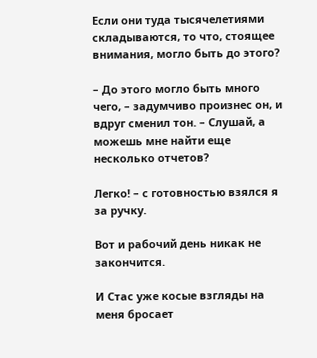Если они туда тысячелетиями складываются, то что, стоящее внимания, могло быть до этого?

– До этого могло быть много чего, – задумчиво произнес он, и вдруг сменил тон. – Слушай, а можешь мне найти еще несколько отчетов?

Легко! – с готовностью взялся я за ручку.

Вот и рабочий день никак не закончится.

И Стас уже косые взгляды на меня бросает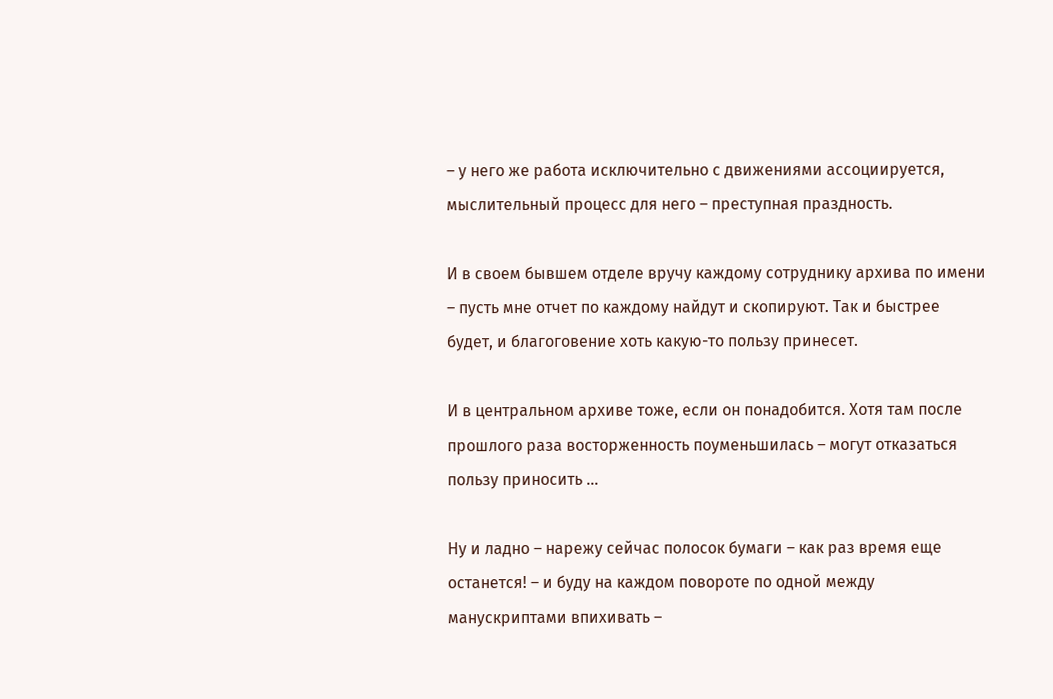– у него же работа исключительно с движениями ассоциируется, мыслительный процесс для него – преступная праздность.

И в своем бывшем отделе вручу каждому сотруднику архива по имени – пусть мне отчет по каждому найдут и скопируют. Так и быстрее будет, и благоговение хоть какую-то пользу принесет.

И в центральном архиве тоже, если он понадобится. Хотя там после прошлого раза восторженность поуменьшилась – могут отказаться пользу приносить …

Ну и ладно – нарежу сейчас полосок бумаги – как раз время еще останется! – и буду на каждом повороте по одной между манускриптами впихивать –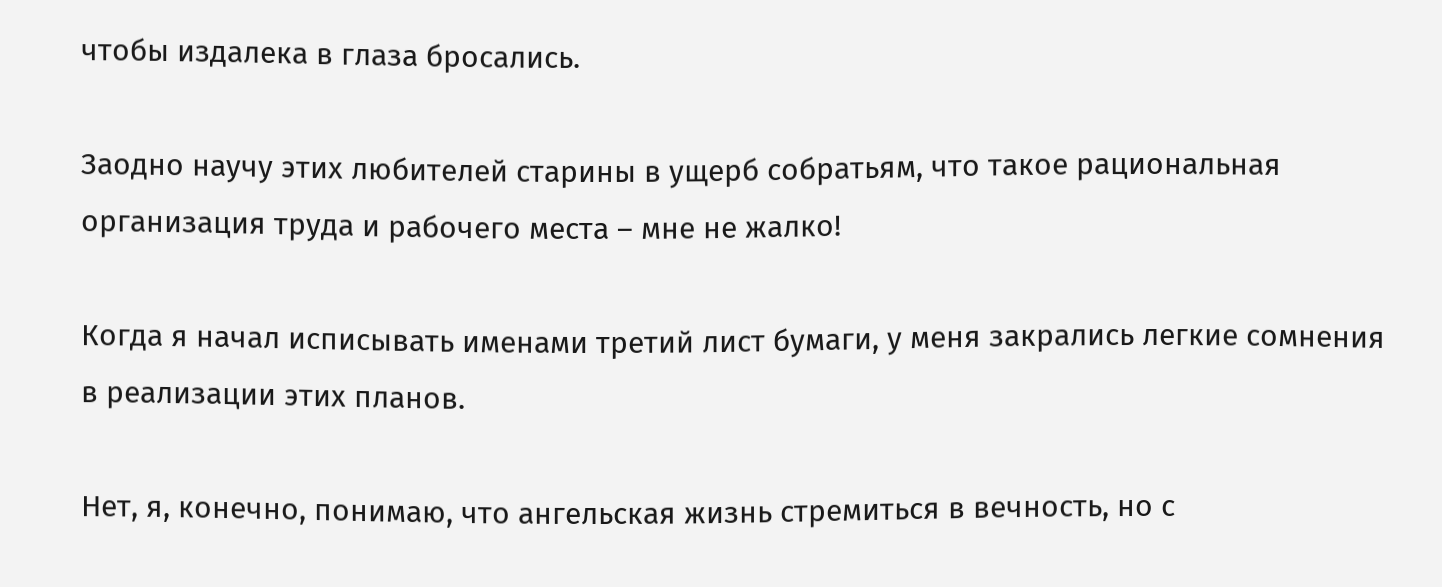чтобы издалека в глаза бросались.

Заодно научу этих любителей старины в ущерб собратьям, что такое рациональная организация труда и рабочего места – мне не жалко!

Когда я начал исписывать именами третий лист бумаги, у меня закрались легкие сомнения в реализации этих планов.

Нет, я, конечно, понимаю, что ангельская жизнь стремиться в вечность, но с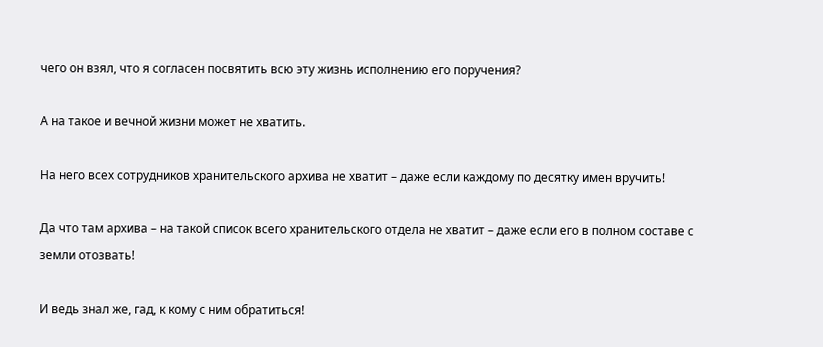чего он взял, что я согласен посвятить всю эту жизнь исполнению его поручения?

А на такое и вечной жизни может не хватить.

На него всех сотрудников хранительского архива не хватит – даже если каждому по десятку имен вручить!

Да что там архива – на такой список всего хранительского отдела не хватит – даже если его в полном составе с земли отозвать!

И ведь знал же, гад, к кому с ним обратиться!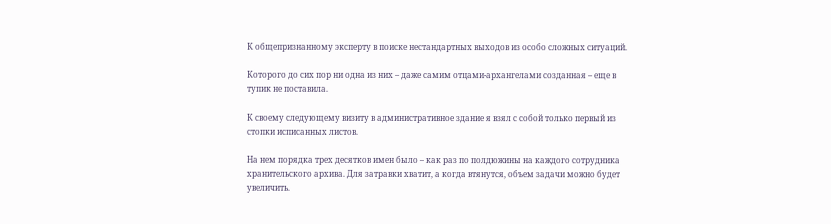К общепризнанному эксперту в поиске нестандартных выходов из особо сложных ситуаций.

Которого до сих пор ни одна из них – даже самим отцами-архангелами созданная – еще в тупик не поставила.

К своему следующему визиту в административное здание я взял с собой только первый из стопки исписанных листов.

На нем порядка трех десятков имен было – как раз по полдюжины на каждого сотрудника хранительского архива. Для затравки хватит, а когда втянутся, объем задачи можно будет увеличить.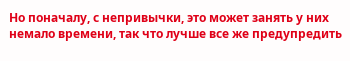Но поначалу, с непривычки, это может занять у них немало времени, так что лучше все же предупредить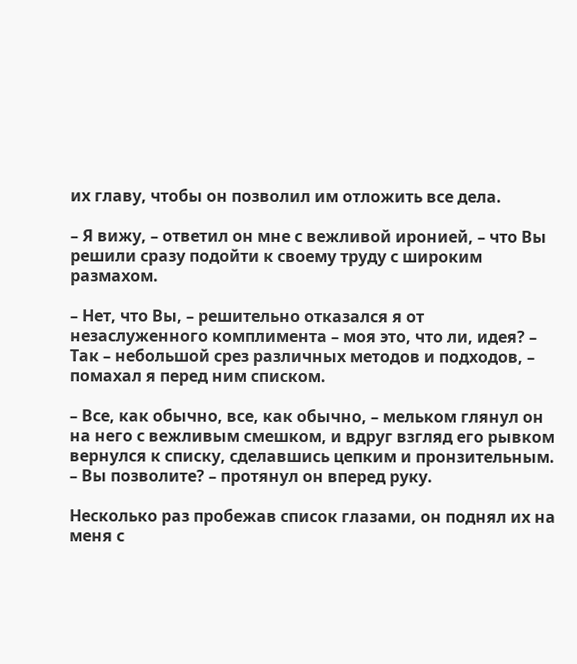их главу, чтобы он позволил им отложить все дела.

– Я вижу, – ответил он мне с вежливой иронией, – что Вы решили сразу подойти к своему труду с широким размахом.

– Нет, что Вы, – решительно отказался я от незаслуженного комплимента – моя это, что ли, идея? – Так – небольшой срез различных методов и подходов, – помахал я перед ним списком.

– Все, как обычно, все, как обычно, – мельком глянул он на него с вежливым смешком, и вдруг взгляд его рывком вернулся к списку, сделавшись цепким и пронзительным. – Вы позволите? – протянул он вперед руку.

Несколько раз пробежав список глазами, он поднял их на меня с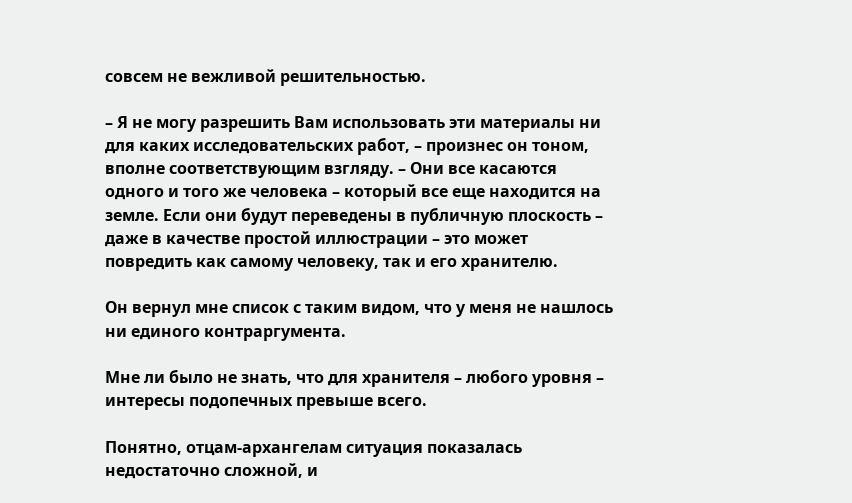совсем не вежливой решительностью.

– Я не могу разрешить Вам использовать эти материалы ни для каких исследовательских работ, – произнес он тоном, вполне соответствующим взгляду. – Они все касаются одного и того же человека – который все еще находится на земле. Если они будут переведены в публичную плоскость – даже в качестве простой иллюстрации – это может повредить как самому человеку, так и его хранителю.

Он вернул мне список с таким видом, что у меня не нашлось ни единого контраргумента.

Мне ли было не знать, что для хранителя – любого уровня – интересы подопечных превыше всего.

Понятно, отцам-архангелам ситуация показалась недостаточно сложной, и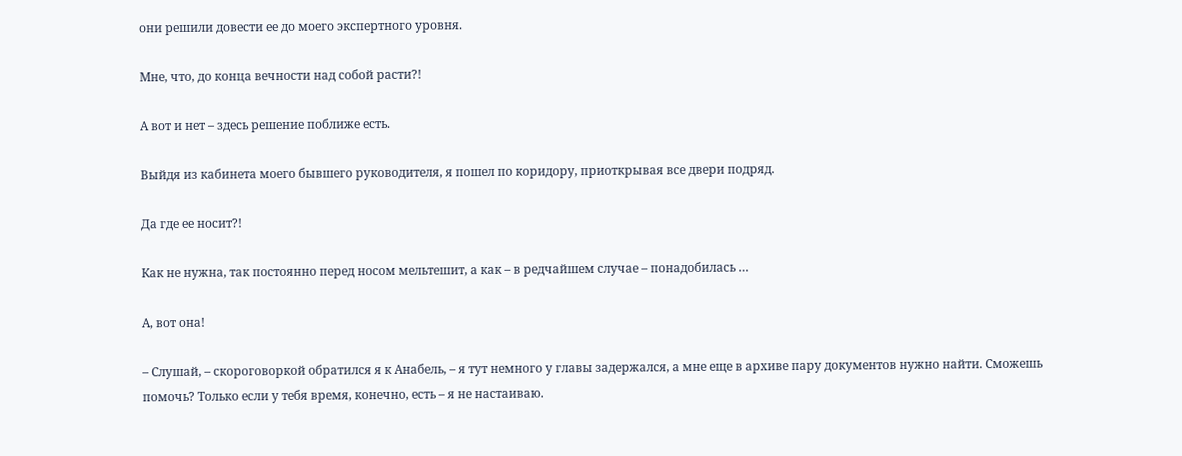они решили довести ее до моего экспертного уровня.

Мне, что, до конца вечности над собой расти?!

А вот и нет – здесь решение поближе есть.

Выйдя из кабинета моего бывшего руководителя, я пошел по коридору, приоткрывая все двери подряд.

Да где ее носит?!

Как не нужна, так постоянно перед носом мельтешит, а как – в редчайшем случае – понадобилась …

А, вот она!

– Слушай, – скороговоркой обратился я к Анабель, – я тут немного у главы задержался, а мне еще в архиве пару документов нужно найти. Сможешь помочь? Только если у тебя время, конечно, есть – я не настаиваю.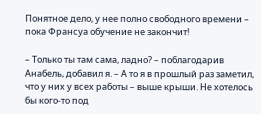Понятное дело, у нее полно свободного времени – пока Франсуа обучение не закончит!

– Только ты там сама, ладно? – поблагодарив Анабель, добавил я. – А то я в прошлый раз заметил, что у них у всех работы – выше крыши. Не хотелось бы кого-то под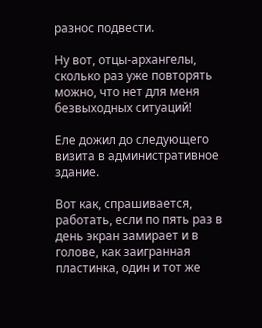разнос подвести.

Ну вот, отцы-архангелы, сколько раз уже повторять можно, что нет для меня безвыходных ситуаций!

Еле дожил до следующего визита в административное здание.

Вот как, спрашивается, работать, если по пять раз в день экран замирает и в голове, как заигранная пластинка, один и тот же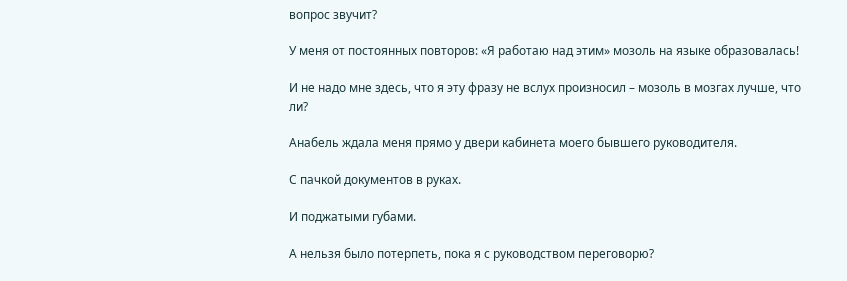вопрос звучит?

У меня от постоянных повторов: «Я работаю над этим» мозоль на языке образовалась!

И не надо мне здесь, что я эту фразу не вслух произносил – мозоль в мозгах лучше, что ли?

Анабель ждала меня прямо у двери кабинета моего бывшего руководителя.

С пачкой документов в руках.

И поджатыми губами.

А нельзя было потерпеть, пока я с руководством переговорю?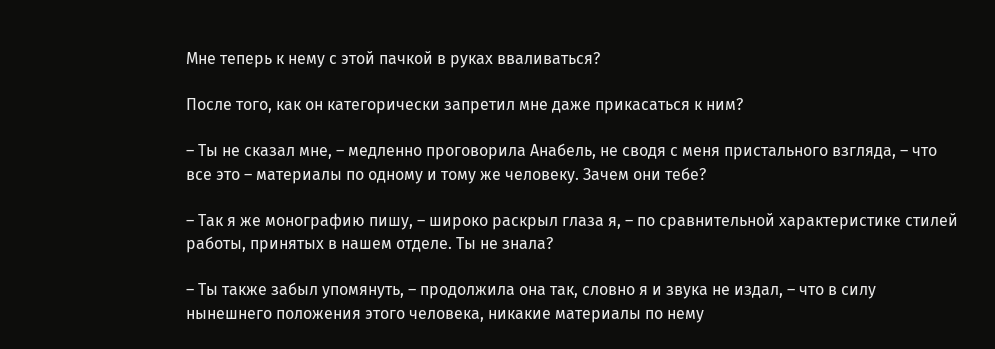Мне теперь к нему с этой пачкой в руках вваливаться?

После того, как он категорически запретил мне даже прикасаться к ним?

– Ты не сказал мне, – медленно проговорила Анабель, не сводя с меня пристального взгляда, – что все это – материалы по одному и тому же человеку. Зачем они тебе?

– Так я же монографию пишу, – широко раскрыл глаза я, – по сравнительной характеристике стилей работы, принятых в нашем отделе. Ты не знала?

– Ты также забыл упомянуть, – продолжила она так, словно я и звука не издал, – что в силу нынешнего положения этого человека, никакие материалы по нему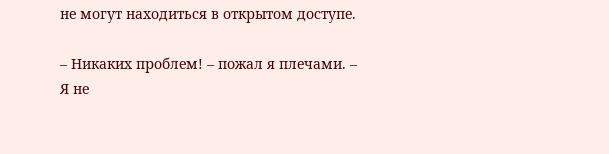не могут находиться в открытом доступе.

– Никаких проблем! – пожал я плечами. – Я не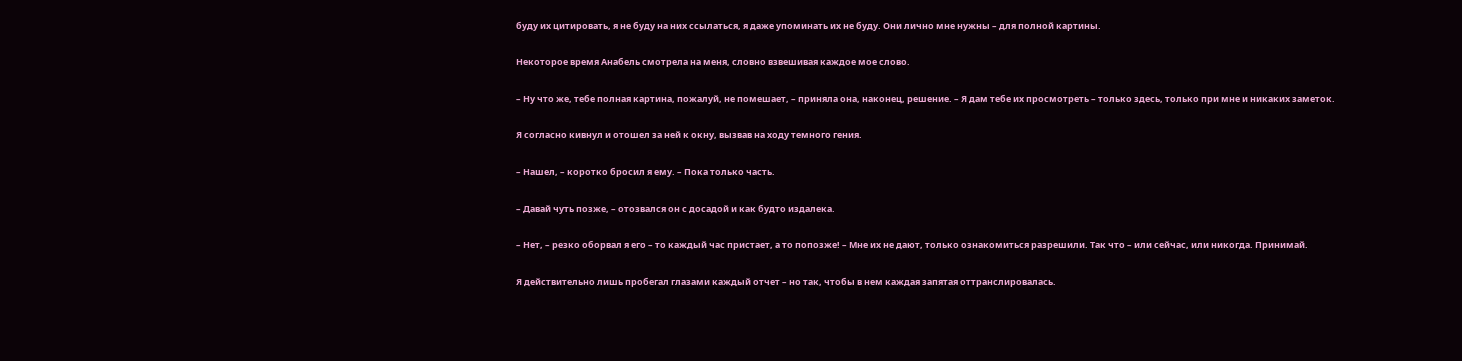буду их цитировать, я не буду на них ссылаться, я даже упоминать их не буду. Они лично мне нужны – для полной картины.

Некоторое время Анабель смотрела на меня, словно взвешивая каждое мое слово.

– Ну что же, тебе полная картина, пожалуй, не помешает, – приняла она, наконец, решение. – Я дам тебе их просмотреть – только здесь, только при мне и никаких заметок.

Я согласно кивнул и отошел за ней к окну, вызвав на ходу темного гения.

– Нашел, – коротко бросил я ему. – Пока только часть.

– Давай чуть позже, – отозвался он с досадой и как будто издалека.

– Нет, – резко оборвал я его – то каждый час пристает, а то попозже! – Мне их не дают, только ознакомиться разрешили. Так что – или сейчас, или никогда. Принимай.

Я действительно лишь пробегал глазами каждый отчет – но так, чтобы в нем каждая запятая оттранслировалась.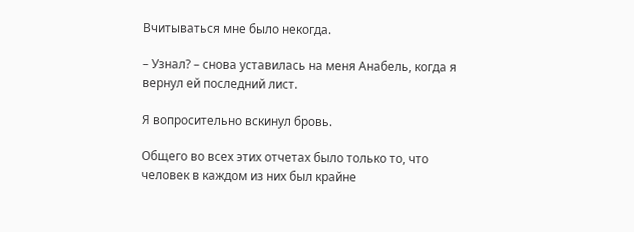Вчитываться мне было некогда.

– Узнал? – снова уставилась на меня Анабель, когда я вернул ей последний лист.

Я вопросительно вскинул бровь.

Общего во всех этих отчетах было только то, что человек в каждом из них был крайне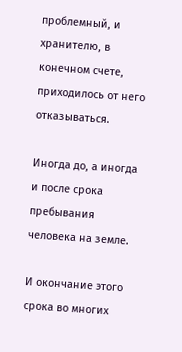проблемный, и хранителю, в конечном счете, приходилось от него отказываться.

Иногда до, а иногда и после срока пребывания человека на земле.

И окончание этого срока во многих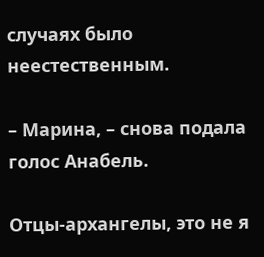случаях было неестественным.

– Марина, – снова подала голос Анабель.

Отцы-архангелы, это не я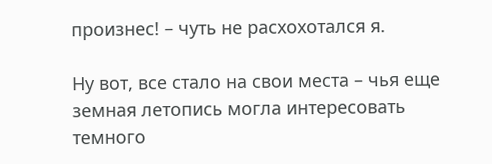произнес! – чуть не расхохотался я.

Ну вот, все стало на свои места – чья еще земная летопись могла интересовать темного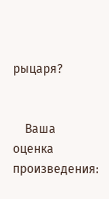рыцаря?


    Ваша оценка произведения: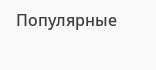Популярные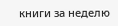книги за неделю